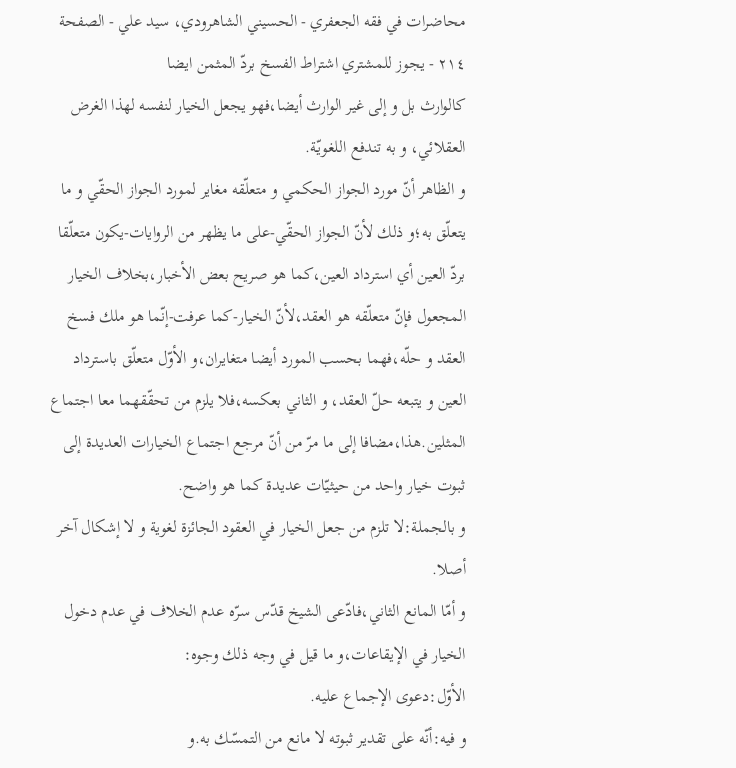محاضرات في فقه الجعفري - الحسيني الشاهرودي، سيد علي - الصفحة ٢١٤ - يجوز للمشتري اشتراط الفسخ بردّ المثمن ايضا
كالوارث بل و إلى غير الوارث أيضا،فهو يجعل الخيار لنفسه لهذا الغرض العقلائي، و به تندفع اللغويّة.
و الظاهر أنّ مورد الجواز الحكمي و متعلّقه مغاير لمورد الجواز الحقّي و ما
يتعلّق به؛و ذلك لأنّ الجواز الحقّي-على ما يظهر من الروايات-يكون متعلّقا
بردّ العين أي استرداد العين،كما هو صريح بعض الأخبار،بخلاف الخيار
المجعول فإنّ متعلّقه هو العقد،لأنّ الخيار-كما عرفت-إنّما هو ملك فسخ
العقد و حلّه،فهما بحسب المورد أيضا متغايران،و الأوّل متعلّق باسترداد
العين و يتبعه حلّ العقد، و الثاني بعكسه،فلا يلزم من تحقّقهما معا اجتماع
المثلين.هذا،مضافا إلى ما مرّ من أنّ مرجع اجتماع الخيارات العديدة إلى
ثبوت خيار واحد من حيثيّات عديدة كما هو واضح.
و بالجملة:لا تلزم من جعل الخيار في العقود الجائزة لغوية و لا إشكال آخر أصلا.
و أمّا المانع الثاني،فادّعى الشيخ قدّس سرّه عدم الخلاف في عدم دخول الخيار في الإيقاعات،و ما قيل في وجه ذلك وجوه:
الأوّل:دعوى الإجماع عليه.
و فيه:أنّه على تقدير ثبوته لا مانع من التمسّك به.و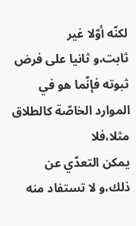لكنّه أوّلا غير
ثابت،و ثانيا على فرض ثبوته فإنّما هو في الموارد الخاصّة كالطلاق مثلا،فلا
يمكن التعدّي عن ذلك،و لا تستفاد منه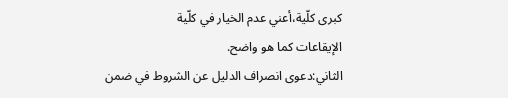كبرى كلّية،أعني عدم الخيار في كلّية
الإيقاعات كما هو واضح.
الثاني:دعوى انصراف الدليل عن الشروط في ضمن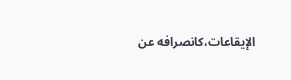الإيقاعات،كانصرافه عن